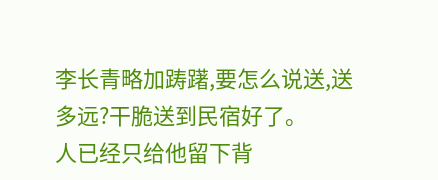李长青略加踌躇,要怎么说送,送多远?干脆送到民宿好了。
人已经只给他留下背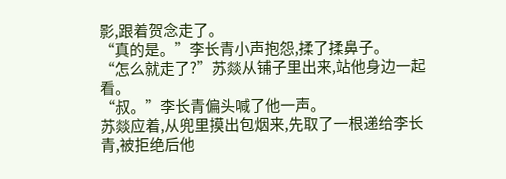影,跟着贺念走了。
“真的是。”李长青小声抱怨,揉了揉鼻子。
“怎么就走了?”苏燚从铺子里出来,站他身边一起看。
“叔。”李长青偏头喊了他一声。
苏燚应着,从兜里摸出包烟来,先取了一根递给李长青,被拒绝后他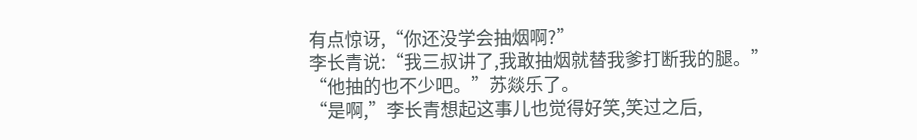有点惊讶,“你还没学会抽烟啊?”
李长青说:“我三叔讲了,我敢抽烟就替我爹打断我的腿。”
“他抽的也不少吧。”苏燚乐了。
“是啊,”李长青想起这事儿也觉得好笑,笑过之后,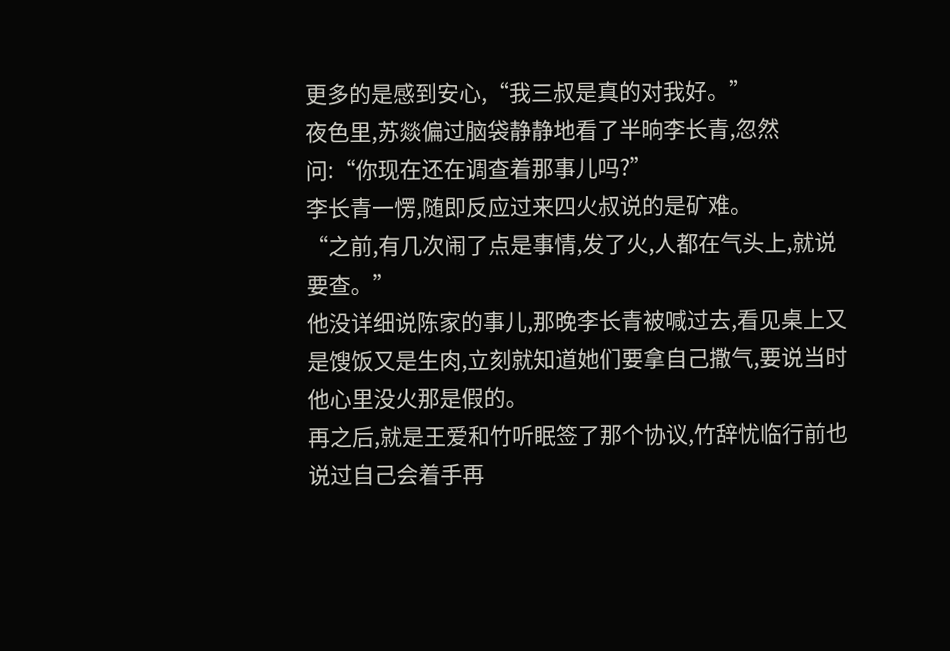更多的是感到安心,“我三叔是真的对我好。”
夜色里,苏燚偏过脑袋静静地看了半晌李长青,忽然问:“你现在还在调查着那事儿吗?”
李长青一愣,随即反应过来四火叔说的是矿难。
“之前,有几次闹了点是事情,发了火,人都在气头上,就说要查。”
他没详细说陈家的事儿,那晚李长青被喊过去,看见桌上又是馊饭又是生肉,立刻就知道她们要拿自己撒气,要说当时他心里没火那是假的。
再之后,就是王爱和竹听眠签了那个协议,竹辞忧临行前也说过自己会着手再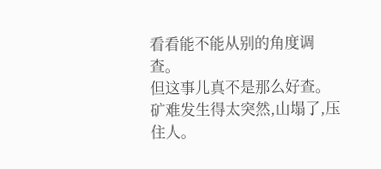看看能不能从别的角度调查。
但这事儿真不是那么好查。
矿难发生得太突然,山塌了,压住人。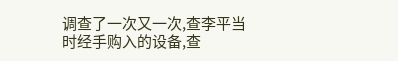调查了一次又一次,查李平当时经手购入的设备,查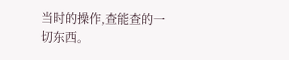当时的操作,查能查的一切东西。